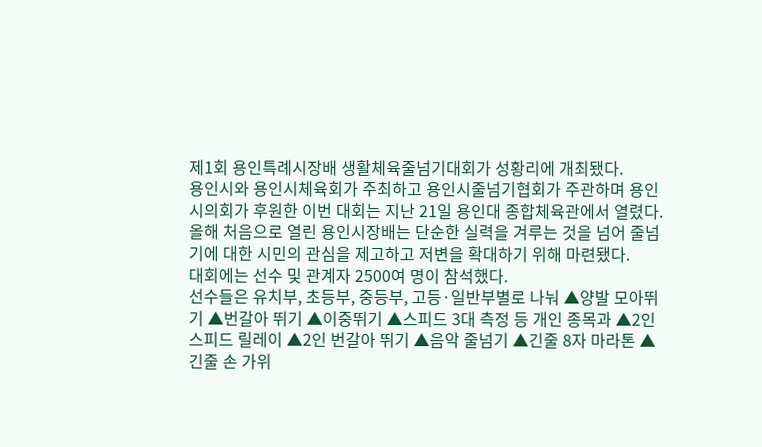제1회 용인특례시장배 생활체육줄넘기대회가 성황리에 개최됐다.
용인시와 용인시체육회가 주최하고 용인시줄넘기협회가 주관하며 용인시의회가 후원한 이번 대회는 지난 21일 용인대 종합체육관에서 열렸다.
올해 처음으로 열린 용인시장배는 단순한 실력을 겨루는 것을 넘어 줄넘기에 대한 시민의 관심을 제고하고 저변을 확대하기 위해 마련됐다.
대회에는 선수 및 관계자 2500여 명이 참석했다.
선수들은 유치부, 초등부, 중등부, 고등·일반부별로 나눠 ▲양발 모아뛰기 ▲번갈아 뛰기 ▲이중뛰기 ▲스피드 3대 측정 등 개인 종목과 ▲2인 스피드 릴레이 ▲2인 번갈아 뛰기 ▲음악 줄넘기 ▲긴줄 8자 마라톤 ▲긴줄 손 가위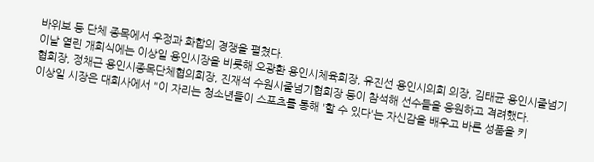바위보 등 단체 종목에서 우정과 화합의 경쟁을 펼쳤다.
이날 열린 개회식에는 이상일 용인시장을 비롯해 오광환 용인시체육회장, 유진선 용인시의회 의장, 김태균 용인시줄넘기협회장, 정채근 용인시종목단체협의회장, 진재석 수원시줄넘기협회장 등이 참석해 선수들을 응원하고 격려했다.
이상일 시장은 대회사에서 "이 자리는 청소년들이 스포츠를 통해 '할 수 있다'는 자신감을 배우고 바른 성품을 키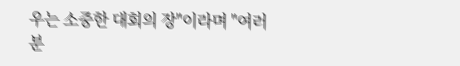우는 소중한 대회의 장"이라며 "여러분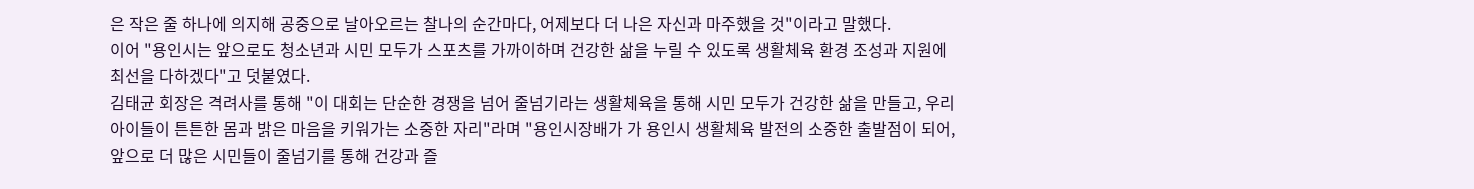은 작은 줄 하나에 의지해 공중으로 날아오르는 찰나의 순간마다, 어제보다 더 나은 자신과 마주했을 것"이라고 말했다.
이어 "용인시는 앞으로도 청소년과 시민 모두가 스포츠를 가까이하며 건강한 삶을 누릴 수 있도록 생활체육 환경 조성과 지원에 최선을 다하겠다"고 덧붙였다.
김태균 회장은 격려사를 통해 "이 대회는 단순한 경쟁을 넘어 줄넘기라는 생활체육을 통해 시민 모두가 건강한 삶을 만들고, 우리 아이들이 튼튼한 몸과 밝은 마음을 키워가는 소중한 자리"라며 "용인시장배가 가 용인시 생활체육 발전의 소중한 출발점이 되어, 앞으로 더 많은 시민들이 줄넘기를 통해 건강과 즐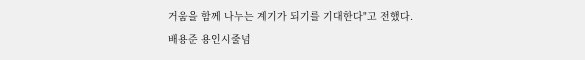거움을 함께 나누는 계기가 되기를 기대한다"고 전했다.
배용준 용인시줄넘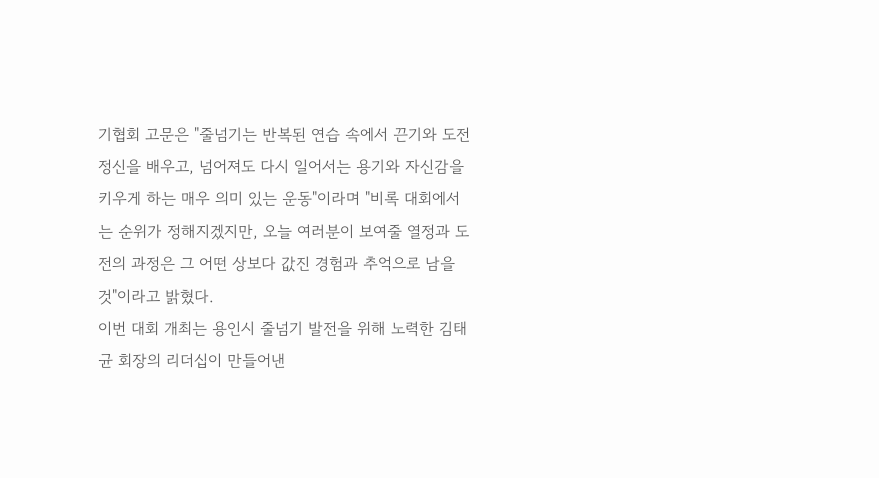기협회 고문은 "줄넘기는 반복된 연습 속에서 끈기와 도전정신을 배우고, 넘어져도 다시 일어서는 용기와 자신감을 키우게 하는 매우 의미 있는 운동"이라며 "비록 대회에서는 순위가 정해지겠지만, 오늘 여러분이 보여줄 열정과 도전의 과정은 그 어떤 상보다 값진 경험과 추억으로 남을 것"이라고 밝혔다.
이번 대회 개최는 용인시 줄넘기 발전을 위해 노력한 김태균 회장의 리더십이 만들어낸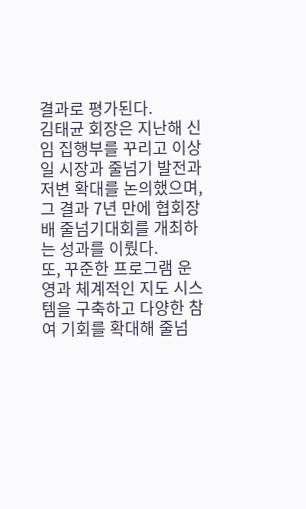결과로 평가된다.
김태균 회장은 지난해 신임 집행부를 꾸리고 이상일 시장과 줄넘기 발전과 저변 확대를 논의했으며, 그 결과 7년 만에 협회장배 줄넘기대회를 개최하는 성과를 이뤘다.
또, 꾸준한 프로그램 운영과 체계적인 지도 시스템을 구축하고 다양한 참여 기회를 확대해 줄넘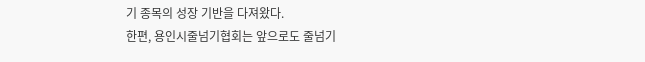기 종목의 성장 기반을 다져왔다.
한편, 용인시줄넘기협회는 앞으로도 줄넘기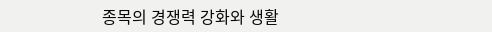종목의 경쟁력 강화와 생활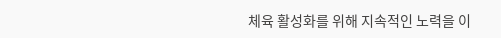체육 활성화를 위해 지속적인 노력을 이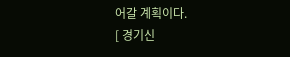어갈 계획이다.
[ 경기신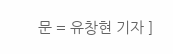문 = 유창현 기자 ]